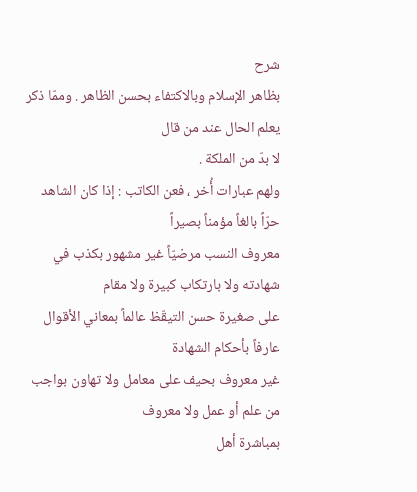شرح
بظاهر الإسلام وبالاكتفاء بحسن الظاهر . وممّا ذكر يعلم الحال عند من قال
لا بدّ من الملكة .
ولهم عبارات أُخر ، فعن الكاتب : إذا كان الشاهد حرّاً بالغاً مؤمناً بصيراً
معروف النسب مرضيّاً غير مشهور بكذب في شهادته ولا بارتكاب كبيرة ولا مقام
على صغيرة حسن التيقّظ عالماً بمعاني الأقوال عارفاً بأحكام الشهادة
غير معروف بحيف على معامل ولا تهاون بواجب من علم أو عمل ولا معروف
بمباشرة أهل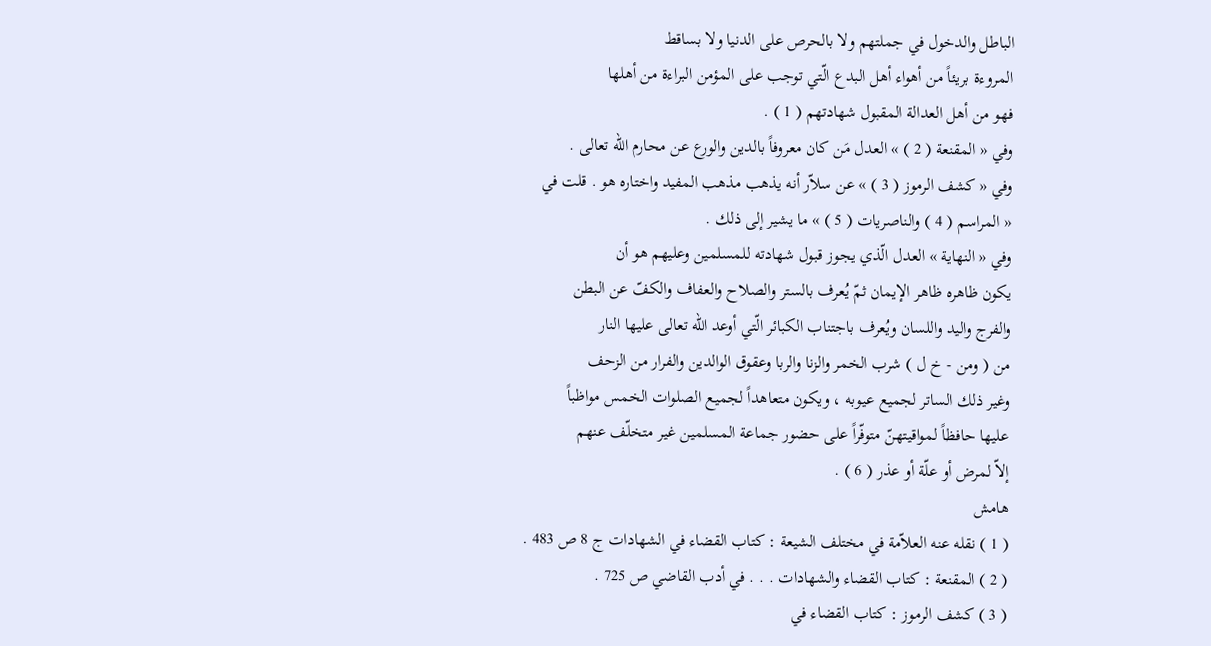الباطل والدخول في جملتهم ولا بالحرص على الدنيا ولا بساقط
المروءة بريئاً من أهواء أهل البدع الّتي توجب على المؤمن البراءة من أهلها
فهو من أهل العدالة المقبول شهادتهم ( 1 ) .
وفي « المقنعة ( 2 ) » العدل مَن كان معروفاً بالدين والورع عن محارم الله تعالى .
وفي « كشف الرموز ( 3 ) » عن سلاّر أنه يذهب مذهب المفيد واختاره هو . قلت في
« المراسم ( 4 ) والناصريات ( 5 ) » ما يشير إلى ذلك .
وفي « النهاية » العدل الّذي يجوز قبول شهادته للمسلمين وعليهم هو أن
يكون ظاهره ظاهر الإيمان ثمّ يُعرف بالستر والصلاح والعفاف والكفّ عن البطن
والفرج واليد واللسان ويُعرف باجتناب الكبائر الّتي أوعد الله تعالى عليها النار
من ( ومن - خ ل ) شرب الخمر والزنا والربا وعقوق الوالدين والفرار من الزحف
وغير ذلك الساتر لجميع عيوبه ، ويكون متعاهداً لجميع الصلوات الخمس مواظباً
عليها حافظاً لمواقيتهنّ متوفّراً على حضور جماعة المسلمين غير متخلّف عنهم
إلاّ لمرض أو علّة أو عذر ( 6 ) .
هامش
( 1 ) نقله عنه العلاّمة في مختلف الشيعة : كتاب القضاء في الشهادات ج 8 ص 483 .
( 2 ) المقنعة : كتاب القضاء والشهادات . . . في أدب القاضي ص 725 .
( 3 ) كشف الرموز : كتاب القضاء في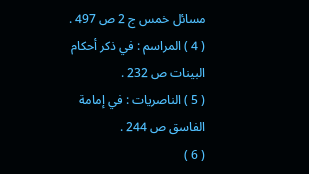مسائل خمس ج 2 ص 497 .
( 4 ) المراسم : في ذكر أحكام البينات ص 232 .
( 5 ) الناصريات : في إمامة الفاسق ص 244 .
( 6 )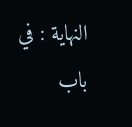النهاية : في باب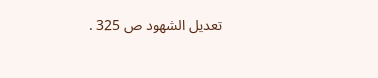تعديل الشهود ص 325 .